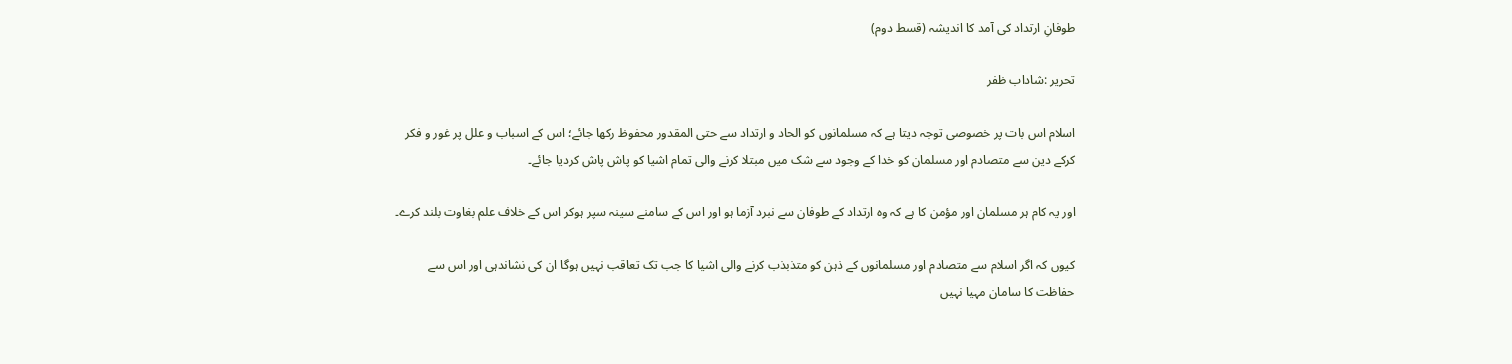طوفانِ ارتداد کی آمد کا اندیشہ (قسط دوم)

تحریر :شاداب ظفر

اسلام اس بات پر خصوصی توجہ دیتا ہے کہ مسلمانوں کو الحاد و ارتداد سے حتی المقدور محفوظ رکھا جائے؛ اس کے اسباب و علل پر غور و فکر کرکے دین سے متصادم اور مسلمان کو خدا کے وجود سے شک میں مبتلا کرنے والی تمام اشیا کو پاش پاش کردیا جائے۔

اور یہ کام ہر مسلمان اور مؤمن کا ہے کہ وہ ارتداد کے طوفان سے نبرد آزما ہو اور اس کے سامنے سینہ سپر ہوکر اس کے خلاف علم بغاوت بلند کرے۔

کیوں کہ اگر اسلام سے متصادم اور مسلمانوں کے ذہن کو متذبذب کرنے والی اشیا کا جب تک تعاقب نہیں ہوگا ان کی نشاندہی اور اس سے حفاظت کا سامان مہیا نہیں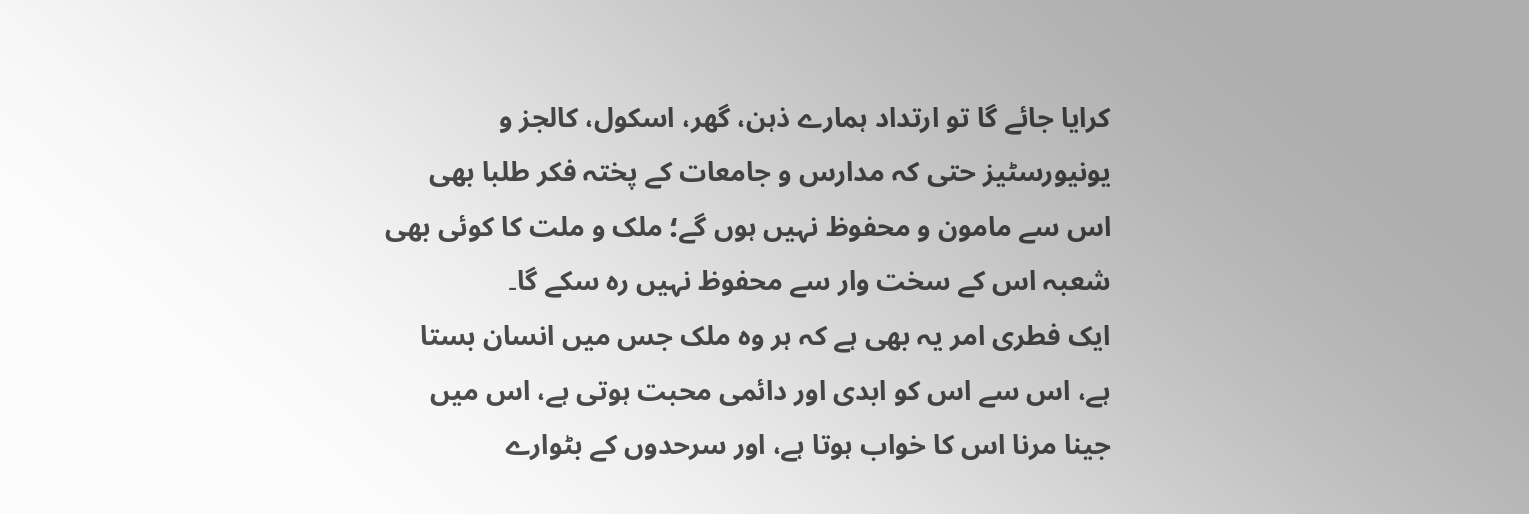کرایا جائے گا تو ارتداد ہمارے ذہن، گھر، اسکول، کالجز و یونیورسٹیز حتی کہ مدارس و جامعات کے پختہ فکر طلبا بھی اس سے مامون و محفوظ نہیں ہوں گے؛ ملک و ملت کا کوئی بھی شعبہ اس کے سخت وار سے محفوظ نہیں رہ سکے گا۔
ایک فطری امر یہ بھی ہے کہ ہر وہ ملک جس میں انسان بستا ہے، اس سے اس کو ابدی اور دائمی محبت ہوتی ہے، اس میں جینا مرنا اس کا خواب ہوتا ہے، اور سرحدوں کے بٹوارے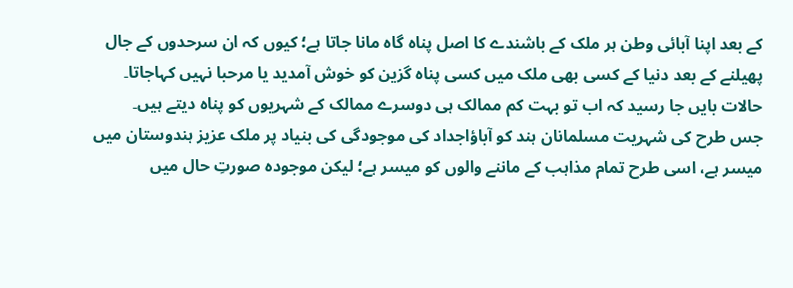کے بعد اپنا آبائی وطن ہر ملک کے باشندے کا اصل پناہ گاہ مانا جاتا ہے؛ کیوں کہ ان سرحدوں کے جال پھیلنے کے بعد دنیا کے کسی بھی ملک میں کسی پناہ گزین کو خوش آمدید یا مرحبا نہیں کہاجاتا۔
حالات بایں جا رسید کہ اب تو بہت کم ممالک ہی دوسرے ممالک کے شہریوں کو پناہ دیتے ہیں۔
جس طرح کی شہریت مسلمانان ہند کو آباؤاجداد کی موجودگی کی بنیاد پر ملک عزیز ہندوستان میں میسر ہے، اسی طرح تمام مذاہب کے ماننے والوں کو میسر ہے؛ لیکن موجودہ صورتِ حال میں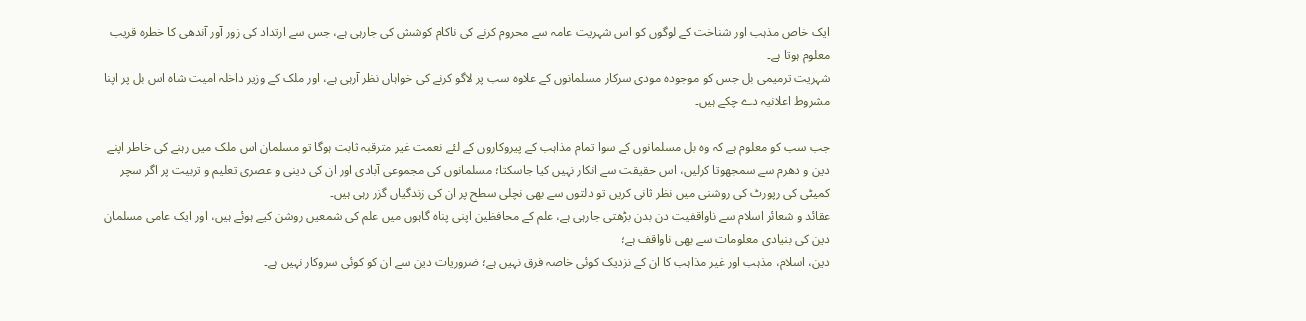ایک خاص مذہب اور شناخت کے لوگوں کو اس شہریت عامہ سے محروم کرنے کی ناکام کوشش کی جارہی ہے، جس سے ارتداد کی زور آور آندھی کا خطرہ قریب معلوم ہوتا ہے۔
شہریت ترمیمی بل جس کو موجودہ مودی سرکار مسلمانوں کے علاوہ سب پر لاگو کرنے کی خواہاں نظر آرہی ہے، اور ملک کے وزیر داخلہ امیت شاہ اس بل پر اپنا مشروط اعلانیہ دے چکے ہیں۔

جب سب کو معلوم ہے کہ وہ بل مسلمانوں کے سوا تمام مذاہب کے پیروکاروں کے لئے نعمت غیر مترقبہ ثابت ہوگا تو مسلمان اس ملک میں رہنے کی خاطر اپنے دین و دھرم سے سمجھوتا کرلیں، اس حقیقت سے انکار نہیں کیا جاسکتا؛ مسلمانوں کی مجموعی آبادی اور ان کی دینی و عصری تعلیم و تربیت پر اگر سچر کمیٹی کی رپورٹ کی روشنی میں نظر ثانی کریں تو دلتوں سے بھی نچلی سطح پر ان کی زندگیاں گزر رہی ہیں۔
عقائد و شعائر اسلام سے ناواقفیت دن بدن بڑھتی جارہی ہے، علم کے محافظین اپنی پناہ گاہوں میں علم کی شمعیں روشن کیے ہوئے ہیں، اور ایک عامی مسلمان دین کی بنیادی معلومات سے بھی ناواقف ہے؛
دین، اسلام، مذہب اور غیر مذاہب کا ان کے نزدیک کوئی خاصہ فرق نہیں ہے؛ ضروریات دین سے ان کو کوئی سروکار نہیں ہے۔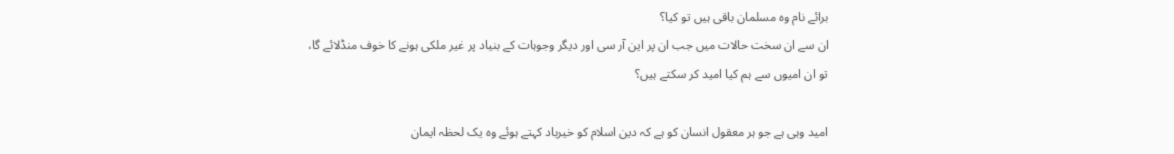برائے نام وہ مسلمان باقی ہیں تو کیا؟
ان سے ان سخت حالات میں جب ان پر این آر سی اور دیگر وجوہات کے بنیاد پر غیر ملکی ہونے کا خوف منڈلائے گا،
تو ان امیوں سے ہم کیا امید کر سکتے ہیں؟

امید وہی ہے جو ہر معقول انسان کو ہے کہ دین اسلام کو خیرباد کہتے ہوئے وہ یک لحظہ ایمان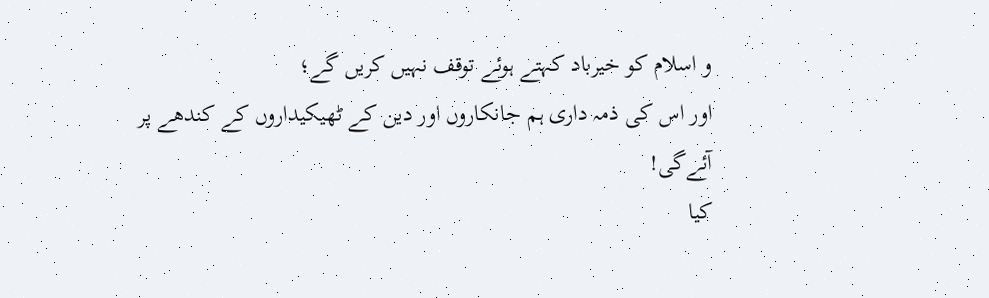و اسلام کو خیرباد کہتے ہوئے توقف نہیں کریں گے؛
اور اس کی ذمہ داری ہم جانکاروں اور دین کے ٹھیکیداروں کے کندھے پر آئےگی!
کیا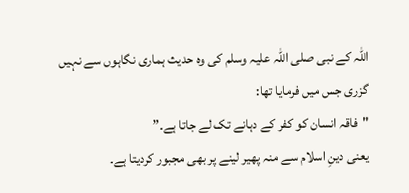اللہ کے نبی صلی اللہ علیہ وسلم کی وہ حدیث ہماری نگاہوں سے نہیں گزری جس میں فرمایا تھا:
"فاقہ انسان کو کفر کے دہانے تک لے جاتا ہے۔”
یعنی دینِ اسلام سے منہ پھیر لینے پر بھی مجبور کردیتا ہے۔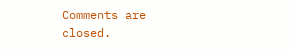Comments are closed.